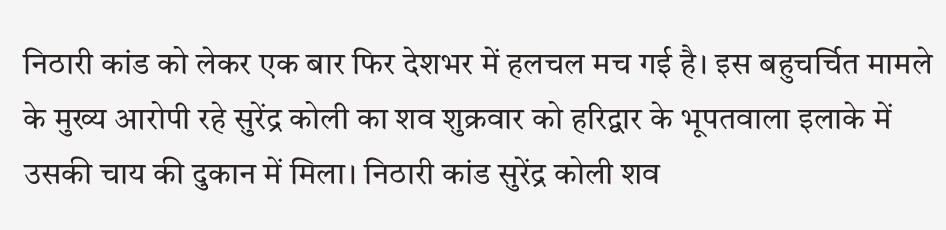निठारी कांड को लेकर एक बार फिर देशभर में हलचल मच गई है। इस बहुचर्चित मामले के मुख्य आरोपी रहे सुरेंद्र कोली का शव शुक्रवार को हरिद्वार के भूपतवाला इलाके में उसकी चाय की दुकान में मिला। निठारी कांड सुरेंद्र कोली शव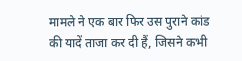मामले ने एक बार फिर उस पुराने कांड की यादें ताजा कर दी हैं, जिसने कभी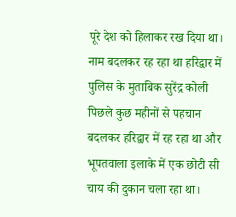पूरे देश को हिलाकर रख दिया था।
नाम बदलकर रह रहा था हरिद्वार में
पुलिस के मुताबिक सुरेंद्र कोली पिछले कुछ महीनों से पहचान बदलकर हरिद्वार में रह रहा था और भूपतवाला इलाके में एक छोटी सी चाय की दुकान चला रहा था।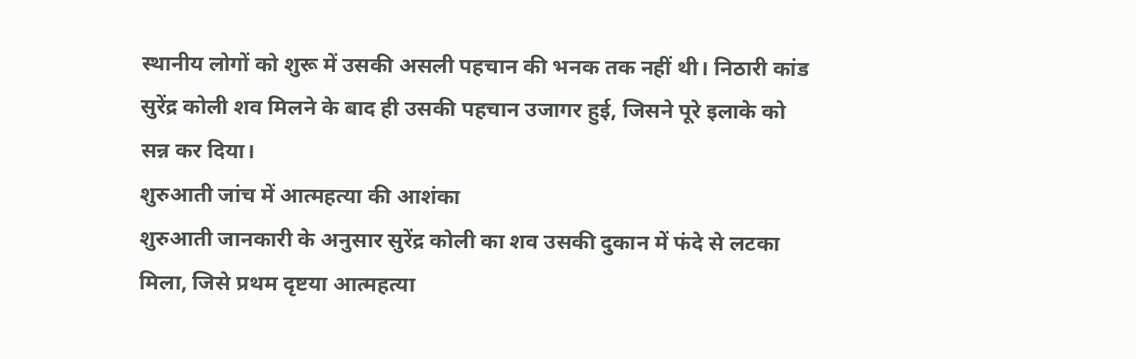स्थानीय लोगों को शुरू में उसकी असली पहचान की भनक तक नहीं थी। निठारी कांड सुरेंद्र कोली शव मिलने के बाद ही उसकी पहचान उजागर हुई, जिसने पूरे इलाके को सन्न कर दिया।
शुरुआती जांच में आत्महत्या की आशंका
शुरुआती जानकारी के अनुसार सुरेंद्र कोली का शव उसकी दुकान में फंदे से लटका मिला, जिसे प्रथम दृष्टया आत्महत्या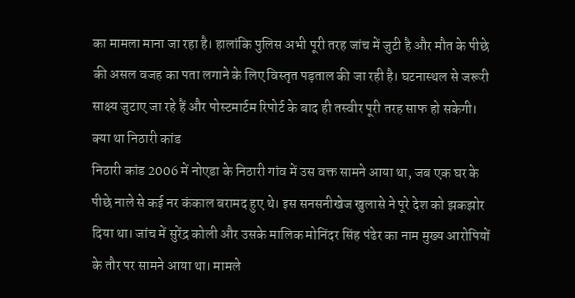का मामला माना जा रहा है। हालांकि पुलिस अभी पूरी तरह जांच में जुटी है और मौत के पीछे की असल वजह का पता लगाने के लिए विस्तृत पड़ताल की जा रही है। घटनास्थल से जरूरी साक्ष्य जुटाए जा रहे हैं और पोस्टमार्टम रिपोर्ट के बाद ही तस्वीर पूरी तरह साफ हो सकेगी।
क्या था निठारी कांड
निठारी कांड 2006 में नोएडा के निठारी गांव में उस वक्त सामने आया था, जब एक घर के पीछे नाले से कई नर कंकाल बरामद हुए थे। इस सनसनीखेज खुलासे ने पूरे देश को झकझोर दिया था। जांच में सुरेंद्र कोली और उसके मालिक मोनिंदर सिंह पंढेर का नाम मुख्य आरोपियों के तौर पर सामने आया था। मामले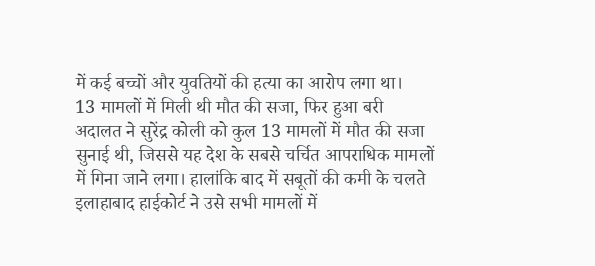में कई बच्चों और युवतियों की हत्या का आरोप लगा था।
13 मामलों में मिली थी मौत की सजा, फिर हुआ बरी
अदालत ने सुरेंद्र कोली को कुल 13 मामलों में मौत की सजा सुनाई थी, जिससे यह देश के सबसे चर्चित आपराधिक मामलों में गिना जाने लगा। हालांकि बाद में सबूतों की कमी के चलते इलाहाबाद हाईकोर्ट ने उसे सभी मामलों में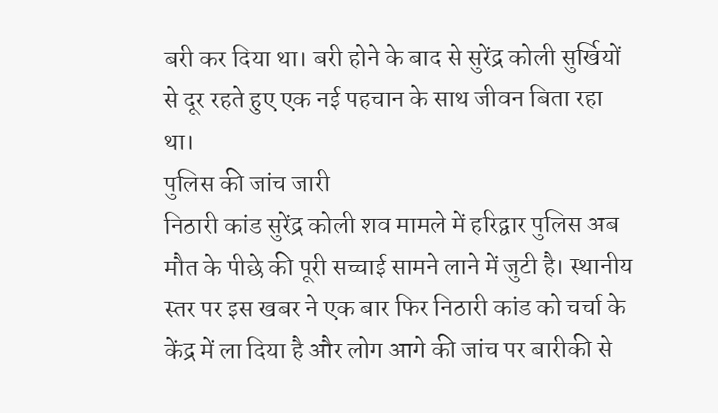बरी कर दिया था। बरी होने के बाद से सुरेंद्र कोली सुर्खियों से दूर रहते हुए एक नई पहचान के साथ जीवन बिता रहा था।
पुलिस की जांच जारी
निठारी कांड सुरेंद्र कोली शव मामले में हरिद्वार पुलिस अब मौत के पीछे की पूरी सच्चाई सामने लाने में जुटी है। स्थानीय स्तर पर इस खबर ने एक बार फिर निठारी कांड को चर्चा के केंद्र में ला दिया है और लोग आगे की जांच पर बारीकी से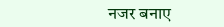नजर बनाए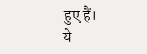हुए हैं।
ये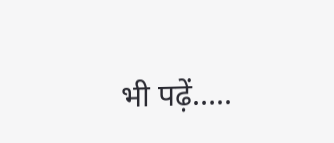भी पढ़ें…..